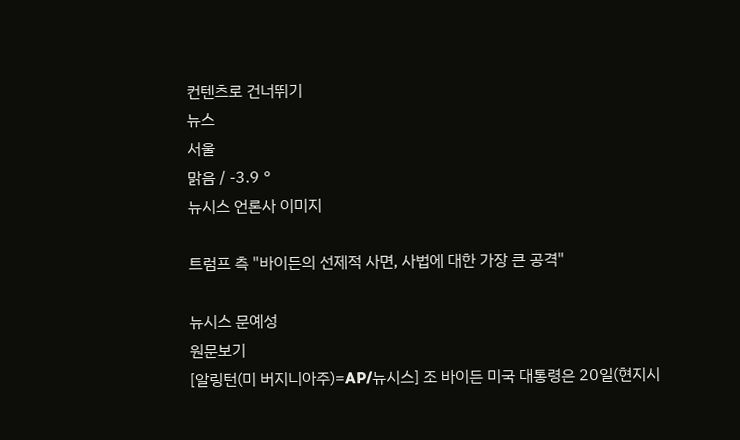컨텐츠로 건너뛰기
뉴스
서울
맑음 / -3.9 °
뉴시스 언론사 이미지

트럼프 측 "바이든의 선제적 사면, 사법에 대한 가장 큰 공격"

뉴시스 문예성
원문보기
[알링턴(미 버지니아주)=AP/뉴시스] 조 바이든 미국 대통령은 20일(현지시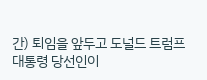간) 퇴임을 앞두고 도널드 트럼프 대통령 당선인이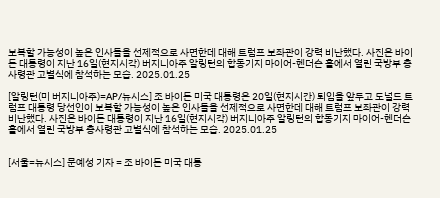보복할 가능성이 높은 인사들을 선제적으로 사면한데 대해 트럼프 보좌관이 강력 비난했다. 사진은 바이든 대통령이 지난 16일(현지시각) 버지니아주 알링턴의 합동기지 마이어-헨더슨 홀에서 열린 국방부 총사령관 고별식에 참석하는 모습. 2025.01.25

[알링턴(미 버지니아주)=AP/뉴시스] 조 바이든 미국 대통령은 20일(현지시간) 퇴임을 앞두고 도널드 트럼프 대통령 당선인이 보복할 가능성이 높은 인사들을 선제적으로 사면한데 대해 트럼프 보좌관이 강력 비난했다. 사진은 바이든 대통령이 지난 16일(현지시각) 버지니아주 알링턴의 합동기지 마이어-헨더슨 홀에서 열린 국방부 총사령관 고별식에 참석하는 모습. 2025.01.25


[서울=뉴시스] 문예성 기자 = 조 바이든 미국 대통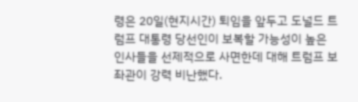령은 20일(현지시간) 퇴임을 앞두고 도널드 트럼프 대통령 당선인이 보복할 가능성이 높은 인사들을 선제적으로 사면한데 대해 트럼프 보좌관이 강력 비난했다.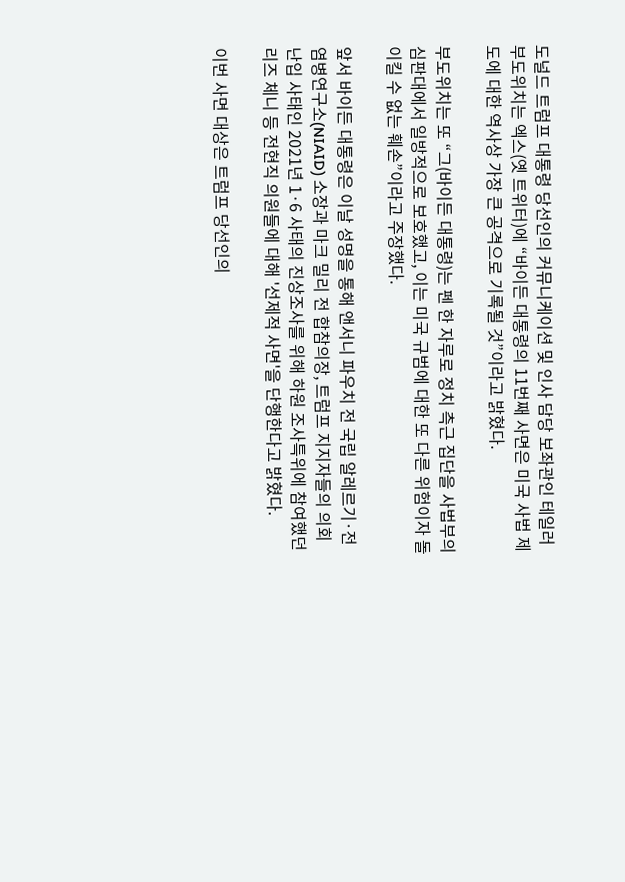도널드 트럼프 대통령 당선인의 커뮤니케이션 및 인사 담당 보좌관인 테일러 부도위치는 엑스(옛 트위터)에 “바이든 대통령의 11번째 사면은 미국 사법 제도에 대한 역사상 가장 큰 공격으로 기록될 것”이라고 밝혔다.

부도위치는 또 “그(바이든 대통령)는 펜 한 자루로 정치 측근 집단을 사법부의 심판대에서 일방적으로 보호했고, 이는 미국 규범에 대한 또 다른 위험이자 돌이킬 수 없는 훼손”이라고 주장했다.

앞서 바이든 대통령은 이날 성명을 통해 앤서니 파우치 전 국립 알레르기·전염병연구소(NIAID) 소장과 마크 밀리 전 합참의장, 트럼프 지지자들의 의회 난입 사태인 2021년 1·6 사태의 진상조사를 위해 하원 조사특위에 참여했던 리즈 체니 등 전현직 의원들에 대해 '선제적 사면'을 단행한다고 밝혔다.

이번 사면 대상은 트럼프 당선인의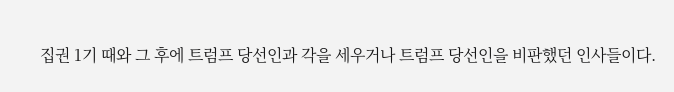집권 1기 때와 그 후에 트럼프 당선인과 각을 세우거나 트럼프 당선인을 비판했던 인사들이다.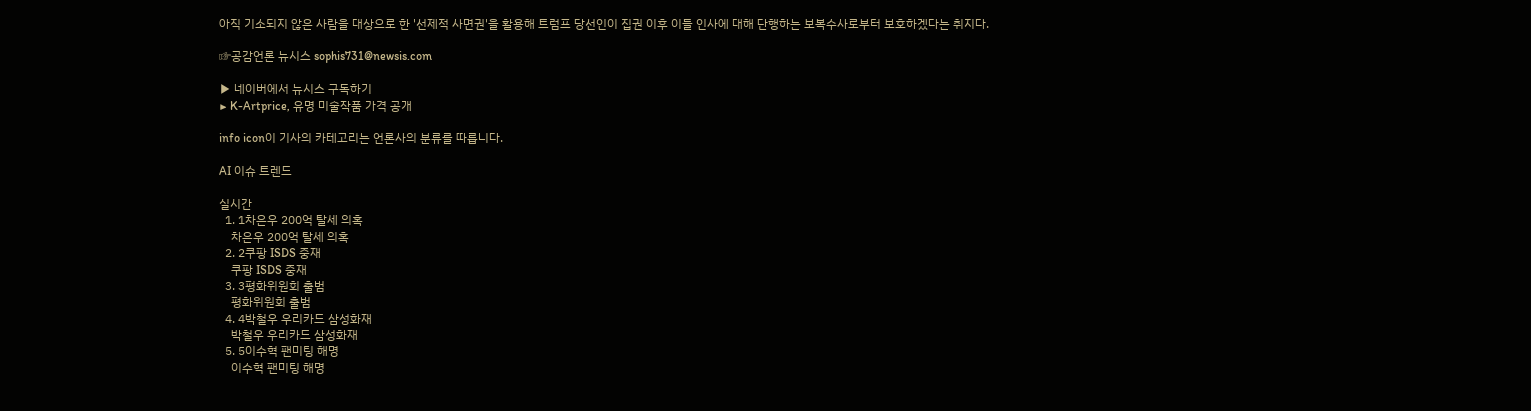아직 기소되지 않은 사람을 대상으로 한 '선제적 사면권'을 활용해 트럼프 당선인이 집권 이후 이들 인사에 대해 단행하는 보복수사로부터 보호하겠다는 취지다.

☞공감언론 뉴시스 sophis731@newsis.com

▶ 네이버에서 뉴시스 구독하기
▶ K-Artprice, 유명 미술작품 가격 공개

info icon이 기사의 카테고리는 언론사의 분류를 따릅니다.

AI 이슈 트렌드

실시간
  1. 1차은우 200억 탈세 의혹
    차은우 200억 탈세 의혹
  2. 2쿠팡 ISDS 중재
    쿠팡 ISDS 중재
  3. 3평화위원회 출범
    평화위원회 출범
  4. 4박철우 우리카드 삼성화재
    박철우 우리카드 삼성화재
  5. 5이수혁 팬미팅 해명
    이수혁 팬미팅 해명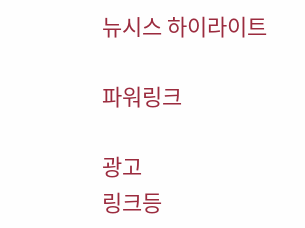뉴시스 하이라이트

파워링크

광고
링크등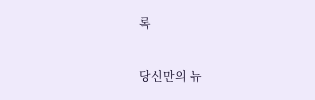록

당신만의 뉴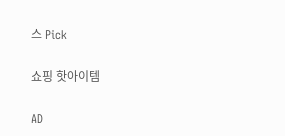스 Pick

쇼핑 핫아이템

AD